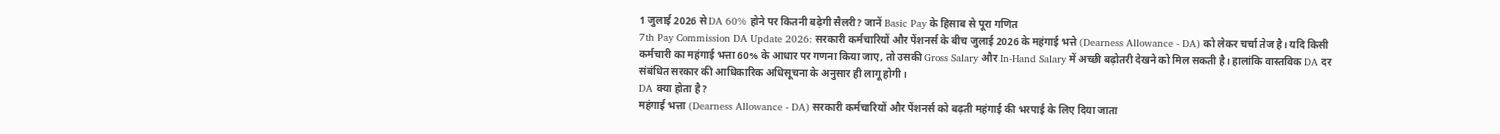1 जुलाई 2026 से DA 60% होने पर कितनी बढ़ेगी सैलरी? जानें Basic Pay के हिसाब से पूरा गणित
7th Pay Commission DA Update 2026: सरकारी कर्मचारियों और पेंशनर्स के बीच जुलाई 2026 के महंगाई भत्ते (Dearness Allowance - DA) को लेकर चर्चा तेज है। यदि किसी कर्मचारी का महंगाई भत्ता 60% के आधार पर गणना किया जाए, तो उसकी Gross Salary और In-Hand Salary में अच्छी बढ़ोतरी देखने को मिल सकती है। हालांकि वास्तविक DA दर संबंधित सरकार की आधिकारिक अधिसूचना के अनुसार ही लागू होगी।
DA क्या होता है?
महंगाई भत्ता (Dearness Allowance - DA) सरकारी कर्मचारियों और पेंशनर्स को बढ़ती महंगाई की भरपाई के लिए दिया जाता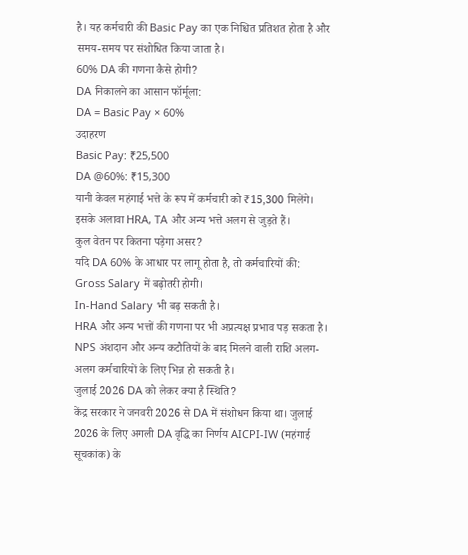है। यह कर्मचारी की Basic Pay का एक निश्चित प्रतिशत होता है और समय-समय पर संशोधित किया जाता है।
60% DA की गणना कैसे होगी?
DA निकालने का आसान फॉर्मूला:
DA = Basic Pay × 60%
उदाहरण
Basic Pay: ₹25,500
DA @60%: ₹15,300
यानी केवल महंगाई भत्ते के रूप में कर्मचारी को ₹15,300 मिलेंगे। इसके अलावा HRA, TA और अन्य भत्ते अलग से जुड़ते हैं।
कुल वेतन पर कितना पड़ेगा असर?
यदि DA 60% के आधार पर लागू होता है, तो कर्मचारियों की:
Gross Salary में बढ़ोतरी होगी।
In-Hand Salary भी बढ़ सकती है।
HRA और अन्य भत्तों की गणना पर भी अप्रत्यक्ष प्रभाव पड़ सकता है।
NPS अंशदान और अन्य कटौतियों के बाद मिलने वाली राशि अलग-अलग कर्मचारियों के लिए भिन्न हो सकती है।
जुलाई 2026 DA को लेकर क्या है स्थिति?
केंद्र सरकार ने जनवरी 2026 से DA में संशोधन किया था। जुलाई 2026 के लिए अगली DA वृद्धि का निर्णय AICPI-IW (महंगाई सूचकांक) के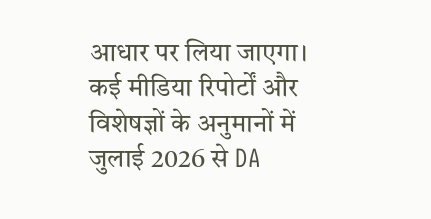आधार पर लिया जाएगा। कई मीडिया रिपोर्टों और विशेषज्ञों के अनुमानों में जुलाई 2026 से DA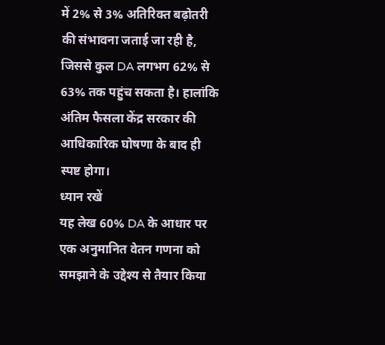में 2% से 3% अतिरिक्त बढ़ोतरी की संभावना जताई जा रही है, जिससे कुल DA लगभग 62% से 63% तक पहुंच सकता है। हालांकि अंतिम फैसला केंद्र सरकार की आधिकारिक घोषणा के बाद ही स्पष्ट होगा।
ध्यान रखें
यह लेख 60% DA के आधार पर एक अनुमानित वेतन गणना को समझाने के उद्देश्य से तैयार किया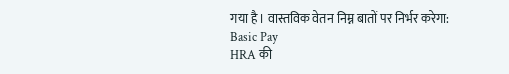गया है। वास्तविक वेतन निम्न बातों पर निर्भर करेगा:
Basic Pay
HRA की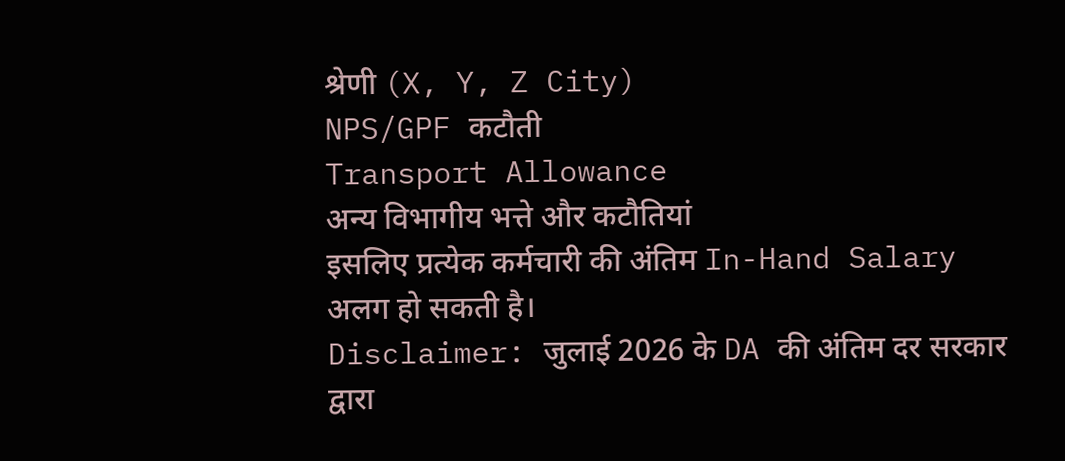श्रेणी (X, Y, Z City)
NPS/GPF कटौती
Transport Allowance
अन्य विभागीय भत्ते और कटौतियां
इसलिए प्रत्येक कर्मचारी की अंतिम In-Hand Salary अलग हो सकती है।
Disclaimer: जुलाई 2026 के DA की अंतिम दर सरकार द्वारा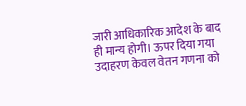जारी आधिकारिक आदेश के बाद ही मान्य होगी। ऊपर दिया गया उदाहरण केवल वेतन गणना को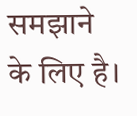समझाने के लिए है।